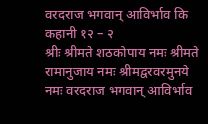वरदराज भगवान् आविर्भाव कि कहानी १२ – २
श्रीः श्रीमते शठकोपाय नमः श्रीमते रामानुजाय नमः श्रीमद्वरवरमुनये नमः वरदराज भगवान् आविर्भाव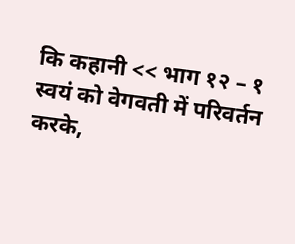कि कहानी << भाग १२ – १ स्वयं को वेगवती में परिवर्तन करके,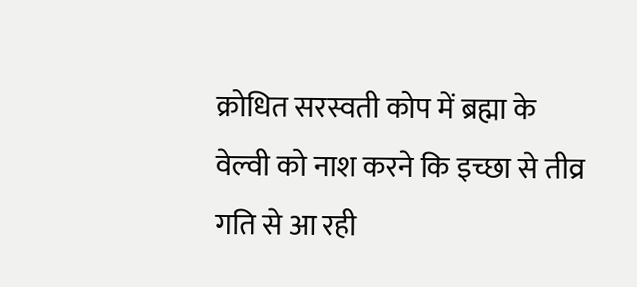क्रोधित सरस्वती कोप में ब्रह्मा के वेल्वी को नाश करने कि इच्छा से तीव्र गति से आ रही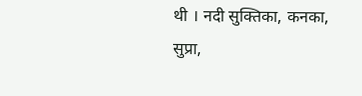थी । नदी सुक्तिका, कनका, सुप्रा,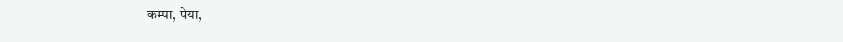कम्पा, पेया,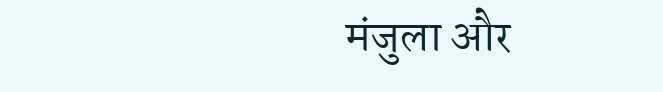मंजुला और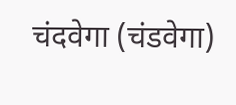चंदवेगा (चंडवेगा)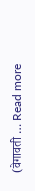(वेगावती … Read more